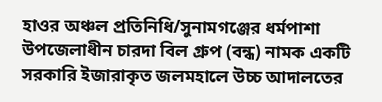হাওর অঞ্চল প্রতিনিধি/সুনামগঞ্জের ধর্মপাশা উপজেলাধীন চারদা বিল গ্রুপ (বন্ধ) নামক একটি সরকারি ইজারাকৃত জলমহালে উচ্চ আদালতের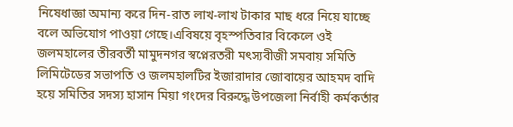নিষেধাজ্ঞা অমান্য করে দিন-রাত লাখ-লাখ টাকার মাছ ধরে নিয়ে যাচ্ছে বলে অভিযোগ পাওয়া গেছে।এবিষয়ে বৃহস্পতিবার বিকেলে ওই জলমহালের তীরবর্তী মামুদনগর স্বপ্নেরতরী মৎস্যবীজী সমবায় সমিতি লিমিটেডের সভাপতি ও জলমহালটির ইজারাদার জোবায়ের আহমদ বাদি হয়ে সমিতির সদস্য হাসান মিয়া গংদের বিরুদ্ধে উপজেলা নির্বাহী কর্মকর্তার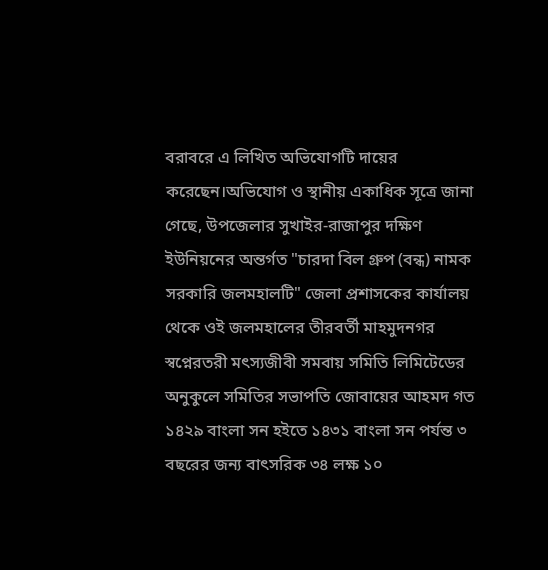বরাবরে এ লিখিত অভিযোগটি দায়ের করেছেন।অভিযোগ ও স্থানীয় একাধিক সূত্রে জানা গেছে, উপজেলার সুখাইর-রাজাপুর দক্ষিণ ইউনিয়নের অন্তর্গত "চারদা বিল গ্রুপ (বন্ধ) নামক সরকারি জলমহালটি" জেলা প্রশাসকের কার্যালয় থেকে ওই জলমহালের তীরবর্তী মাহমুদনগর স্বপ্নেরতরী মৎস্যজীবী সমবায় সমিতি লিমিটেডের অনুকুলে সমিতির সভাপতি জোবায়ের আহমদ গত ১৪২৯ বাংলা সন হইতে ১৪৩১ বাংলা সন পর্যন্ত ৩ বছরের জন্য বাৎসরিক ৩৪ লক্ষ ১০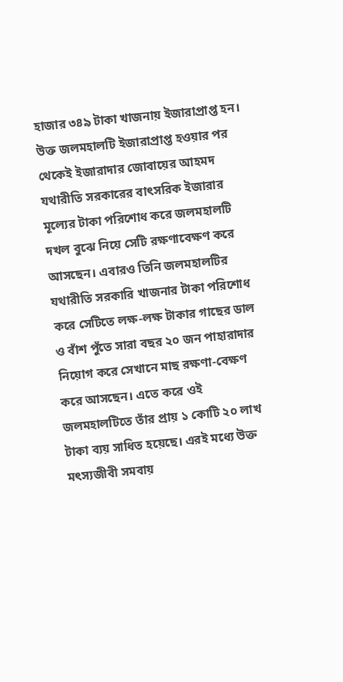হাজার ৩৪৯ টাকা খাজনায় ইজারাপ্রাপ্ত হন। উক্ত জলমহালটি ইজারাপ্রাপ্ত হওয়ার পর থেকেই ইজারাদার জোবায়ের আহমদ যথারীতি সরকারের বাৎসরিক ইজারার মূল্যের টাকা পরিশোধ করে জলমহালটি দখল বুঝে নিয়ে সেটি রক্ষণাবেক্ষণ করে আসছেন। এবারও তিনি জলমহালটির যথারীতি সরকারি খাজনার টাকা পরিশোধ করে সেটিতে লক্ষ-লক্ষ টাকার গাছের ডাল ও বাঁশ পুঁতে সারা বছর ২০ জন পাহারাদার নিয়োগ করে সেখানে মাছ রক্ষণা-বেক্ষণ করে আসছেন। এতে করে ওই জলমহালটিতে তাঁর প্রায় ১ কোটি ২০ লাখ টাকা ব্যয় সাধিত হয়েছে। এরই মধ্যে উক্ত মৎস্যজীবী সমবায়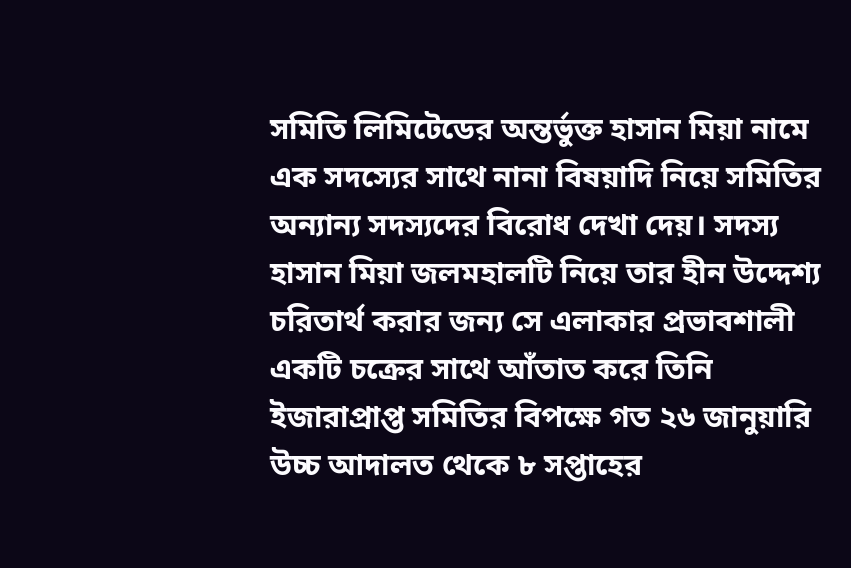সমিতি লিমিটেডের অন্তর্ভুক্ত হাসান মিয়া নামে এক সদস্যের সাথে নানা বিষয়াদি নিয়ে সমিতির অন্যান্য সদস্যদের বিরোধ দেখা দেয়। সদস্য হাসান মিয়া জলমহালটি নিয়ে তার হীন উদ্দেশ্য চরিতার্থ করার জন্য সে এলাকার প্রভাবশালী একটি চক্রের সাথে আঁতাত করে তিনি ইজারাপ্রাপ্ত সমিতির বিপক্ষে গত ২৬ জানুয়ারি উচ্চ আদালত থেকে ৮ সপ্তাহের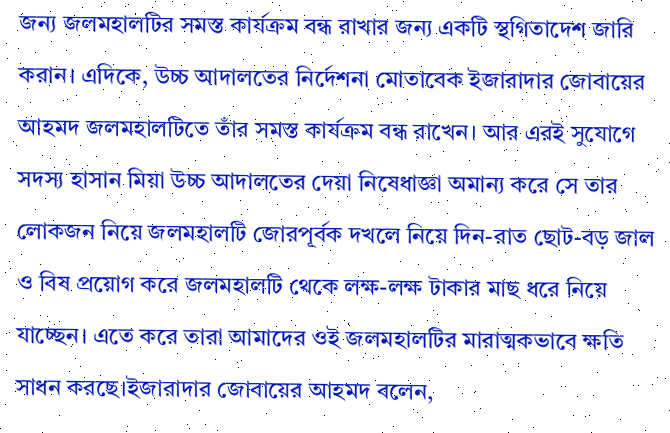জন্য জলমহালটির সমস্ত কার্যক্রম বন্ধ রাখার জন্য একটি স্থগিতাদেশ জারি করান। এদিকে, উচ্চ আদালতের নির্দেশনা মোতাবেক ইজারাদার জোবায়ের আহমদ জলমহালটিতে তাঁর সমস্ত কার্যক্রম বন্ধ রাখেন। আর এরই সুযোগে সদস্য হাসান মিয়া উচ্চ আদালতের দেয়া নিষেধাজ্ঞা অমান্য করে সে তার লোকজন নিয়ে জলমহালটি জোরপূর্বক দখলে নিয়ে দিন-রাত ছোট-বড় জাল ও বিষ প্রয়োগ করে জলমহালটি থেকে লক্ষ-লক্ষ টাকার মাছ ধরে নিয়ে যাচ্ছেন। এতে করে তারা আমাদের ওই জলমহালটির মারাত্মকভাবে ক্ষতি সাধন করছে।ইজারাদার জোবায়ের আহমদ বলেন,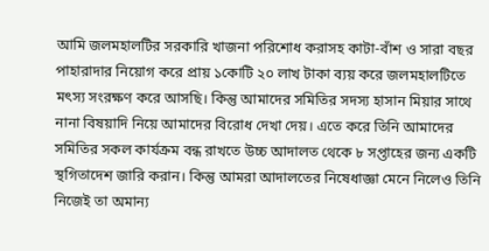আমি জলমহালটির সরকারি খাজনা পরিশোধ করাসহ কাটা-বাঁশ ও সারা বছর পাহারাদার নিয়োগ করে প্রায় ১কোটি ২০ লাখ টাকা ব্যয় করে জলমহালটিতে মৎস্য সংরক্ষণ করে আসছি। কিন্তু আমাদের সমিতির সদস্য হাসান মিয়ার সাথে নানা বিষয়াদি নিয়ে আমাদের বিরোধ দেখা দেয়। এতে করে তিনি আমাদের সমিতির সকল কার্যক্রম বন্ধ রাখতে উচ্চ আদালত থেকে ৮ সপ্তাহের জন্য একটি স্থগিতাদেশ জারি করান। কিন্তু আমরা আদালতের নিষেধাজ্ঞা মেনে নিলেও তিনি নিজেই তা অমান্য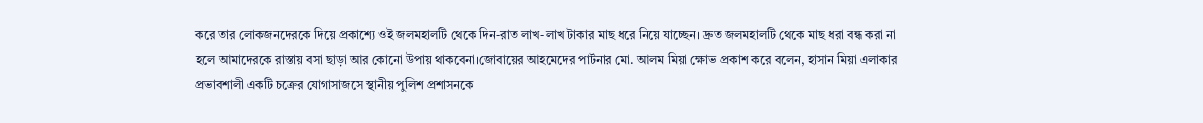করে তার লোকজনদেরকে দিয়ে প্রকাশ্যে ওই জলমহালটি থেকে দিন-রাত লাখ-লাখ টাকার মাছ ধরে নিয়ে যাচ্ছেন। দ্রুত জলমহালটি থেকে মাছ ধরা বন্ধ করা না হলে আমাদেরকে রাস্তায় বসা ছাড়া আর কোনো উপায় থাকবেনা।জোবায়ের আহমেদের পার্টনার মো. আলম মিয়া ক্ষোভ প্রকাশ করে বলেন, হাসান মিয়া এলাকার প্রভাবশালী একটি চক্রের যোগাসাজসে স্থানীয় পুলিশ প্রশাসনকে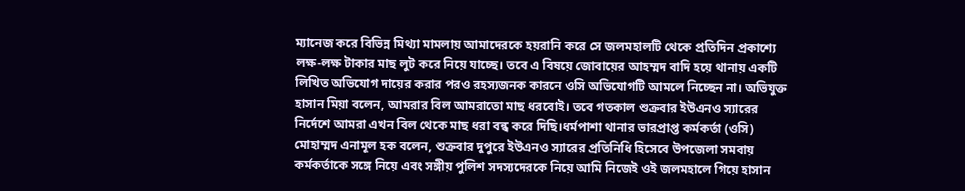ম্যানেজ করে বিভিন্ন মিথ্যা মামলায় আমাদেরকে হয়রানি করে সে জলমহালটি থেকে প্রতিদিন প্রকাশ্যে লক্ষ-লক্ষ টাকার মাছ লুট করে নিয়ে যাচ্ছে। তবে এ বিষয়ে জোবায়ের আহম্মদ বাদি হয়ে থানায় একটি লিখিত অভিযোগ দায়ের করার পরও রহস্যজনক কারনে ওসি অভিযোগটি আমলে নিচ্ছেন না। অভিযুক্ত হাসান মিয়া বলেন, আমরার বিল আমরাতো মাছ ধরবোই। তবে গতকাল শুক্রবার ইউএনও স্যারের নির্দেশে আমরা এখন বিল থেকে মাছ ধরা বন্ধ করে দিছি।ধর্মপাশা থানার ভারপ্রাপ্ত কর্মকর্তা (ওসি) মোহাম্মদ এনামূল হক বলেন, শুক্রবার দুপুরে ইউএনও স্যারের প্রতিনিধি হিসেবে উপজেলা সমবায় কর্মকর্তাকে সঙ্গে নিয়ে এবং সঙ্গীয় পুলিশ সদস্যদেরকে নিয়ে আমি নিজেই ওই জলমহালে গিয়ে হাসান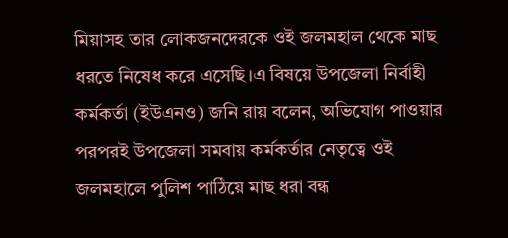মিয়াসহ তার লোকজনদেরকে ওই জলমহাল থেকে মাছ ধরতে নিষেধ করে এসেছি।এ বিষয়ে উপজেলা নির্বাহী কর্মকর্তা (ইউএনও) জনি রায় বলেন, অভিযোগ পাওয়ার পরপরই উপজেলা সমবায় কর্মকর্তার নেতৃত্বে ওই জলমহালে পুলিশ পাঠিয়ে মাছ ধরা বন্ধ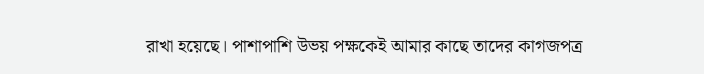রাখা হয়েছে। পাশাপাশি উভয় পক্ষকেই আমার কাছে তাদের কাগজপত্র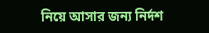নিয়ে আসার জন্য নির্দশ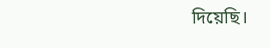দিয়েছি।